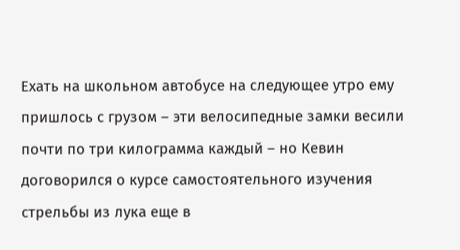Ехать на школьном автобусе на следующее утро ему пришлось с грузом – эти велосипедные замки весили почти по три килограмма каждый – но Кевин договорился о курсе самостоятельного изучения стрельбы из лука еще в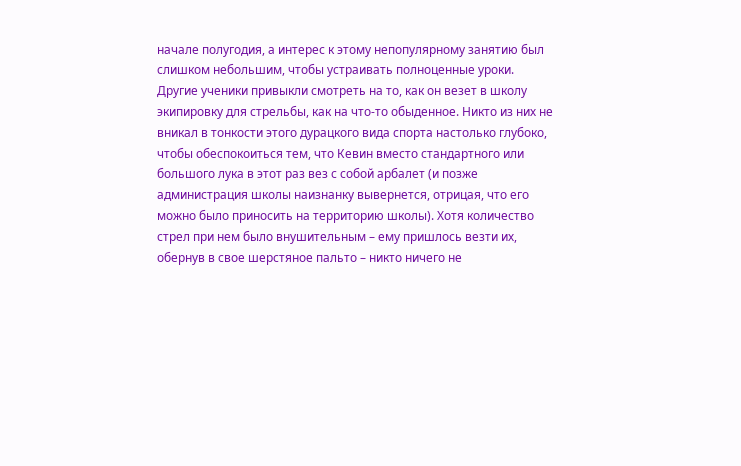начале полугодия, а интерес к этому непопулярному занятию был слишком небольшим, чтобы устраивать полноценные уроки. Другие ученики привыкли смотреть на то, как он везет в школу экипировку для стрельбы, как на что-то обыденное. Никто из них не вникал в тонкости этого дурацкого вида спорта настолько глубоко, чтобы обеспокоиться тем, что Кевин вместо стандартного или большого лука в этот раз вез с собой арбалет (и позже администрация школы наизнанку вывернется, отрицая, что его можно было приносить на территорию школы). Хотя количество стрел при нем было внушительным – ему пришлось везти их, обернув в свое шерстяное пальто – никто ничего не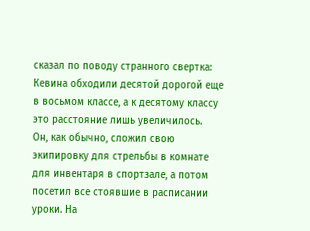сказал по поводу странного свертка: Кевина обходили десятой дорогой еще в восьмом классе, а к десятому классу это расстояние лишь увеличилось.
Он, как обычно, сложил свою экипировку для стрельбы в комнате для инвентаря в спортзале, а потом посетил все стоявшие в расписании уроки. На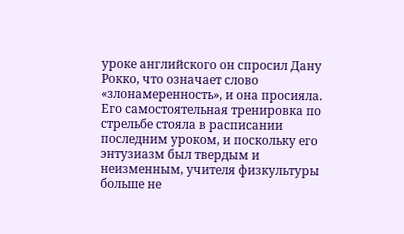уроке английского он спросил Дану Рокко, что означает слово «злонамеренность», и она просияла.
Его самостоятельная тренировка по стрельбе стояла в расписании последним уроком, и поскольку его энтузиазм был твердым и неизменным, учителя физкультуры больше не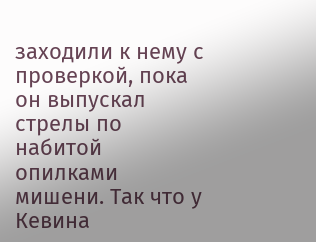заходили к нему с проверкой, пока он выпускал стрелы по набитой опилками мишени. Так что у Кевина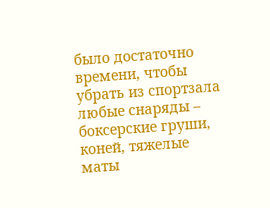было достаточно времени, чтобы убрать из спортзала любые снаряды – боксерские груши, коней, тяжелые маты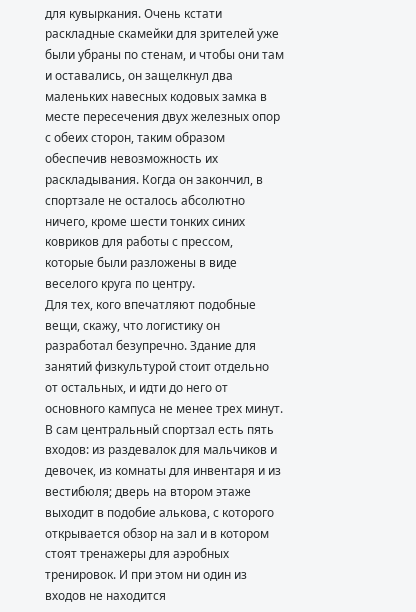для кувыркания. Очень кстати раскладные скамейки для зрителей уже были убраны по стенам, и чтобы они там и оставались, он защелкнул два маленьких навесных кодовых замка в месте пересечения двух железных опор с обеих сторон, таким образом обеспечив невозможность их раскладывания. Когда он закончил, в спортзале не осталось абсолютно ничего, кроме шести тонких синих ковриков для работы с прессом, которые были разложены в виде веселого круга по центру.
Для тех, кого впечатляют подобные вещи, скажу, что логистику он разработал безупречно. Здание для занятий физкультурой стоит отдельно от остальных, и идти до него от основного кампуса не менее трех минут. В сам центральный спортзал есть пять входов: из раздевалок для мальчиков и девочек, из комнаты для инвентаря и из вестибюля; дверь на втором этаже выходит в подобие алькова, с которого открывается обзор на зал и в котором стоят тренажеры для аэробных тренировок. И при этом ни один из входов не находится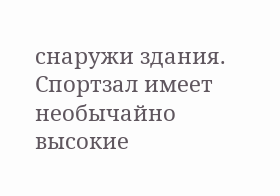снаружи здания. Спортзал имеет необычайно высокие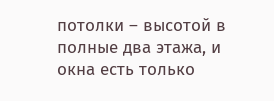потолки – высотой в полные два этажа, и окна есть только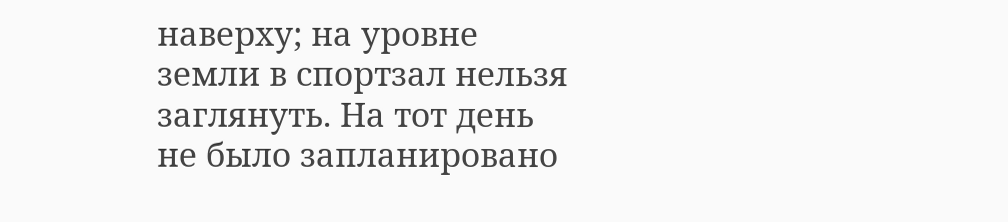наверху; на уровне земли в спортзал нельзя заглянуть. На тот день не было запланировано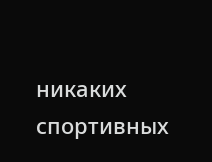никаких спортивных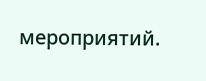мероприятий.